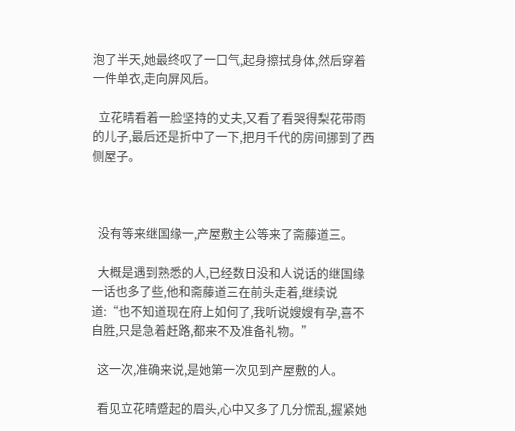泡了半天,她最终叹了一口气,起身擦拭身体,然后穿着一件单衣,走向屏风后。

  立花晴看着一脸坚持的丈夫,又看了看哭得梨花带雨的儿子,最后还是折中了一下,把月千代的房间挪到了西侧屋子。



  没有等来继国缘一,产屋敷主公等来了斋藤道三。

  大概是遇到熟悉的人,已经数日没和人说话的继国缘一话也多了些,他和斋藤道三在前头走着,继续说道:“也不知道现在府上如何了,我听说嫂嫂有孕,喜不自胜,只是急着赶路,都来不及准备礼物。”

  这一次,准确来说,是她第一次见到产屋敷的人。

  看见立花晴蹙起的眉头,心中又多了几分慌乱,握紧她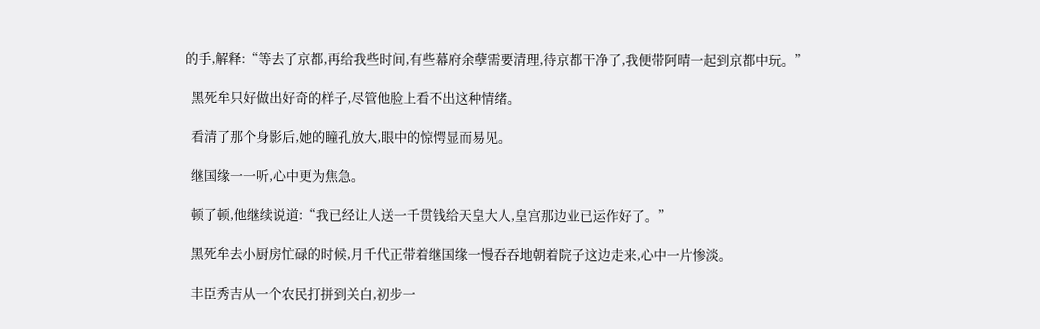的手,解释:“等去了京都,再给我些时间,有些幕府余孽需要清理,待京都干净了,我便带阿晴一起到京都中玩。”

  黑死牟只好做出好奇的样子,尽管他脸上看不出这种情绪。

  看清了那个身影后,她的瞳孔放大,眼中的惊愕显而易见。

  继国缘一一听,心中更为焦急。

  顿了顿,他继续说道:“我已经让人送一千贯钱给天皇大人,皇宫那边业已运作好了。”

  黑死牟去小厨房忙碌的时候,月千代正带着继国缘一慢吞吞地朝着院子这边走来,心中一片惨淡。

  丰臣秀吉从一个农民打拼到关白,初步一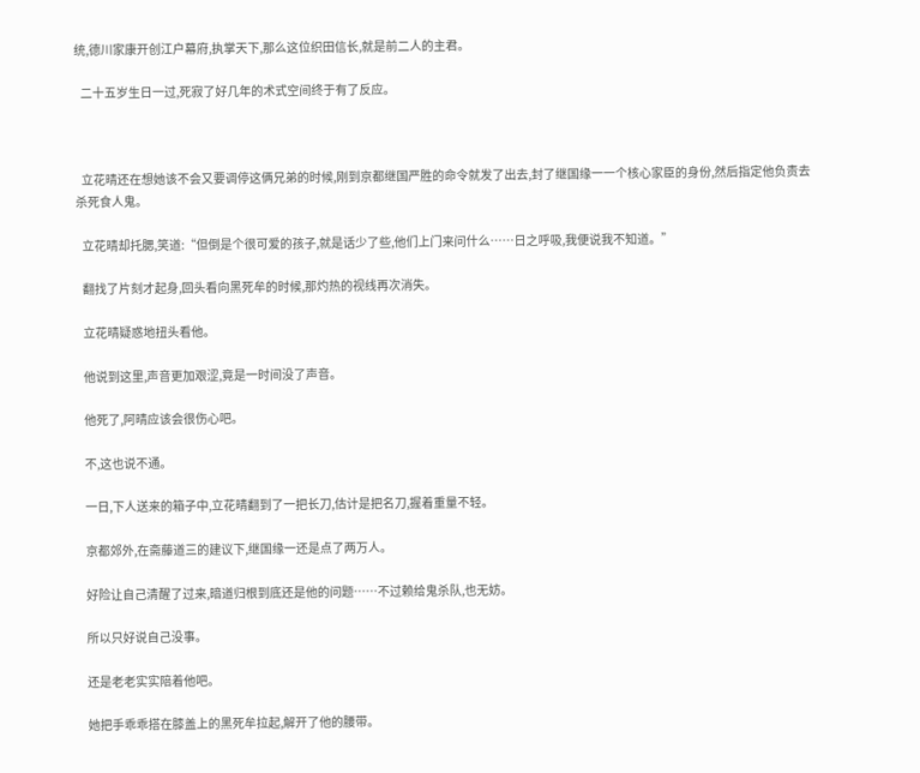统,德川家康开创江户幕府,执掌天下,那么这位织田信长,就是前二人的主君。

  二十五岁生日一过,死寂了好几年的术式空间终于有了反应。



  立花晴还在想她该不会又要调停这俩兄弟的时候,刚到京都继国严胜的命令就发了出去,封了继国缘一一个核心家臣的身份,然后指定他负责去杀死食人鬼。

  立花晴却托腮,笑道:“但倒是个很可爱的孩子,就是话少了些,他们上门来问什么……日之呼吸,我便说我不知道。”

  翻找了片刻才起身,回头看向黑死牟的时候,那灼热的视线再次消失。

  立花晴疑惑地扭头看他。

  他说到这里,声音更加艰涩,竟是一时间没了声音。

  他死了,阿晴应该会很伤心吧。

  不,这也说不通。

  一日,下人送来的箱子中,立花晴翻到了一把长刀,估计是把名刀,握着重量不轻。

  京都郊外,在斋藤道三的建议下,继国缘一还是点了两万人。

  好险让自己清醒了过来,暗道归根到底还是他的问题……不过赖给鬼杀队,也无妨。

  所以只好说自己没事。

  还是老老实实陪着他吧。

  她把手乖乖搭在膝盖上的黑死牟拉起,解开了他的腰带。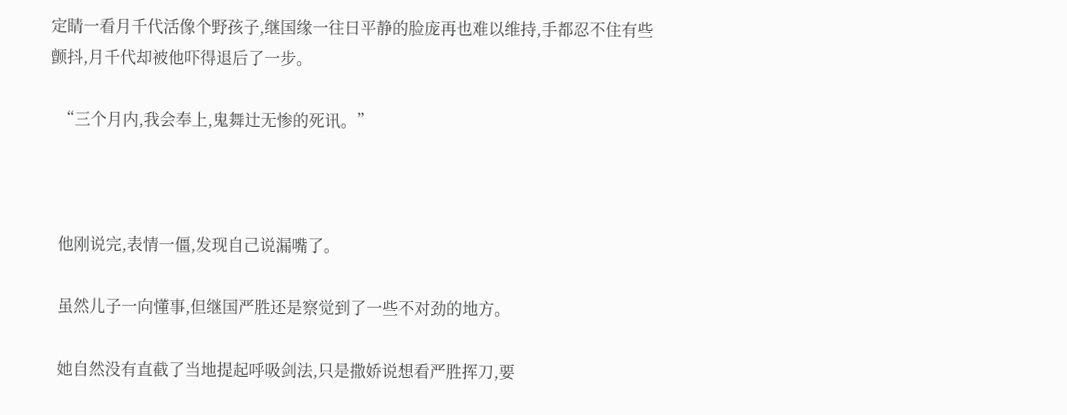定睛一看月千代活像个野孩子,继国缘一往日平静的脸庞再也难以维持,手都忍不住有些颤抖,月千代却被他吓得退后了一步。

  “三个月内,我会奉上,鬼舞辻无惨的死讯。”



  他刚说完,表情一僵,发现自己说漏嘴了。

  虽然儿子一向懂事,但继国严胜还是察觉到了一些不对劲的地方。

  她自然没有直截了当地提起呼吸剑法,只是撒娇说想看严胜挥刀,要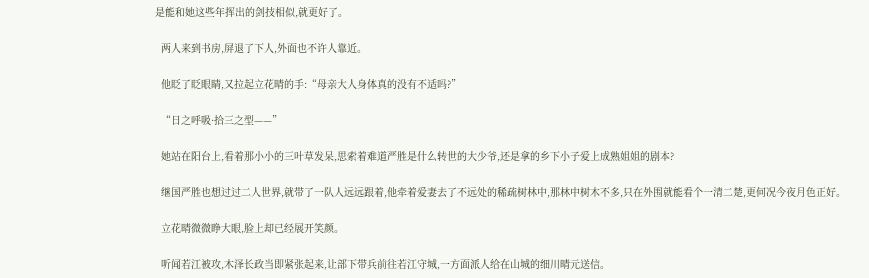是能和她这些年挥出的剑技相似,就更好了。

  两人来到书房,屏退了下人,外面也不许人靠近。

  他眨了眨眼睛,又拉起立花晴的手:“母亲大人身体真的没有不适吗?”

  “日之呼吸·拾三之型——”

  她站在阳台上,看着那小小的三叶草发呆,思索着难道严胜是什么转世的大少爷,还是拿的乡下小子爱上成熟姐姐的剧本?

  继国严胜也想过过二人世界,就带了一队人远远跟着,他牵着爱妻去了不远处的稀疏树林中,那林中树木不多,只在外围就能看个一清二楚,更何况今夜月色正好。

  立花晴微微睁大眼,脸上却已经展开笑颜。

  听闻若江被攻,木泽长政当即紧张起来,让部下带兵前往若江守城,一方面派人给在山城的细川晴元送信。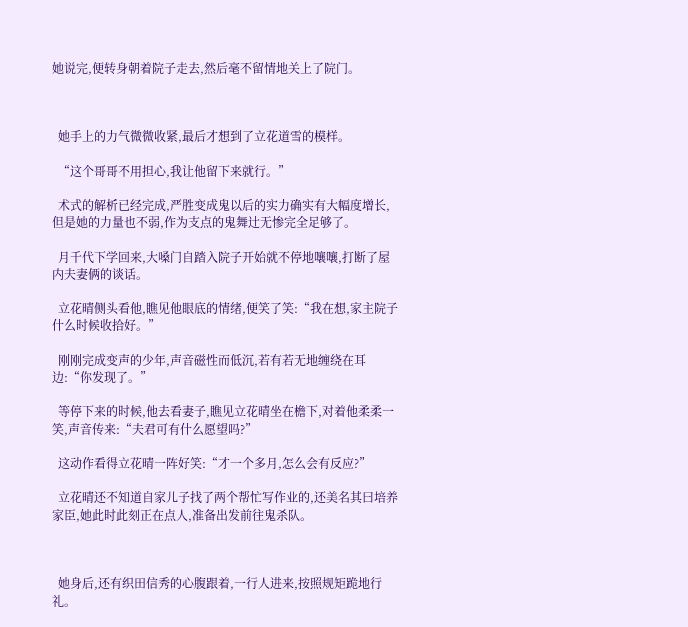她说完,便转身朝着院子走去,然后毫不留情地关上了院门。



  她手上的力气微微收紧,最后才想到了立花道雪的模样。

  “这个哥哥不用担心,我让他留下来就行。”

  术式的解析已经完成,严胜变成鬼以后的实力确实有大幅度增长,但是她的力量也不弱,作为支点的鬼舞辻无惨完全足够了。

  月千代下学回来,大嗓门自踏入院子开始就不停地嚷嚷,打断了屋内夫妻俩的谈话。

  立花晴侧头看他,瞧见他眼底的情绪,便笑了笑:“我在想,家主院子什么时候收拾好。”

  刚刚完成变声的少年,声音磁性而低沉,若有若无地缠绕在耳边:“你发现了。”

  等停下来的时候,他去看妻子,瞧见立花晴坐在檐下,对着他柔柔一笑,声音传来:“夫君可有什么愿望吗?”

  这动作看得立花晴一阵好笑:“才一个多月,怎么会有反应?”

  立花晴还不知道自家儿子找了两个帮忙写作业的,还美名其曰培养家臣,她此时此刻正在点人,准备出发前往鬼杀队。



  她身后,还有织田信秀的心腹跟着,一行人进来,按照规矩跪地行礼。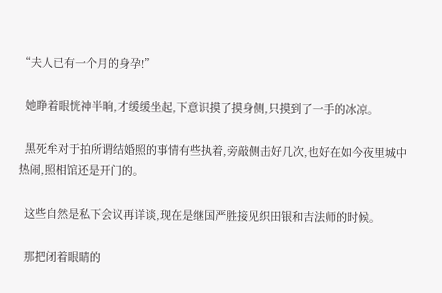“夫人已有一个月的身孕!”

  她睁着眼恍神半晌,才缓缓坐起,下意识摸了摸身侧,只摸到了一手的冰凉。

  黑死牟对于拍所谓结婚照的事情有些执着,旁敲侧击好几次,也好在如今夜里城中热闹,照相馆还是开门的。

  这些自然是私下会议再详谈,现在是继国严胜接见织田银和吉法师的时候。

  那把闭着眼睛的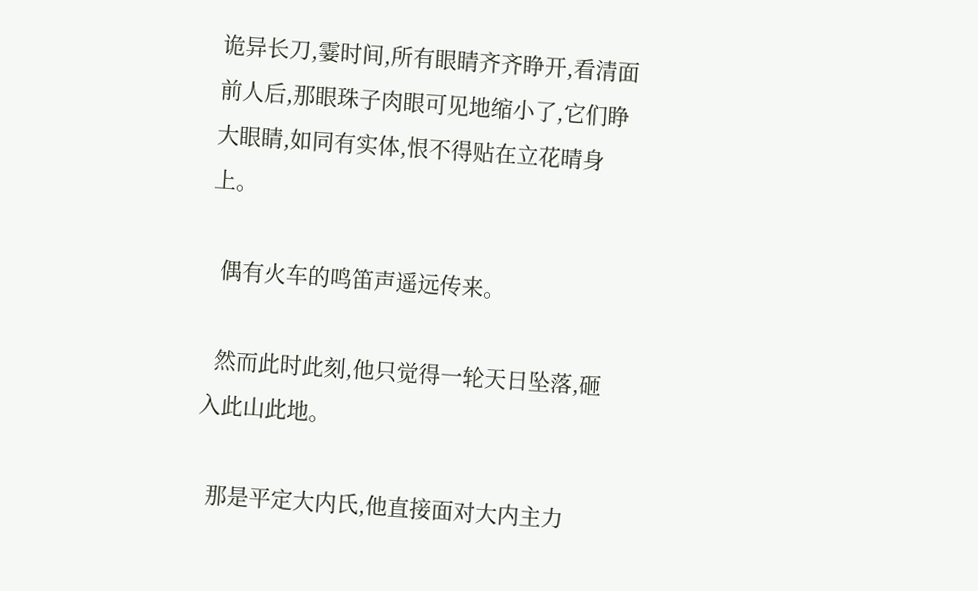诡异长刀,霎时间,所有眼睛齐齐睁开,看清面前人后,那眼珠子肉眼可见地缩小了,它们睁大眼睛,如同有实体,恨不得贴在立花晴身上。

  偶有火车的鸣笛声遥远传来。

  然而此时此刻,他只觉得一轮天日坠落,砸入此山此地。

  那是平定大内氏,他直接面对大内主力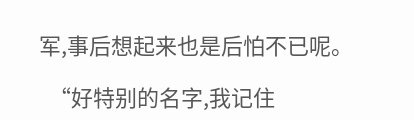军,事后想起来也是后怕不已呢。

  “好特别的名字,我记住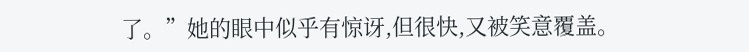了。”她的眼中似乎有惊讶,但很快,又被笑意覆盖。